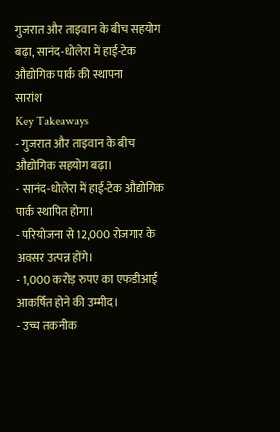गुजरात और ताइवान के बीच सहयोग बढ़ा, सानंद-धोलेरा में हाई-टेक औद्योगिक पार्क की स्थापना
सारांश
Key Takeaways
- गुजरात और ताइवान के बीच औद्योगिक सहयोग बढ़ा।
- सानंद-धोलेरा में हाई-टेक औद्योगिक पार्क स्थापित होगा।
- परियोजना से 12,000 रोजगार के अवसर उत्पन्न होंगे।
- 1,000 करोड़ रुपए का एफडीआई आकर्षित होने की उम्मीद।
- उच्च तकनीक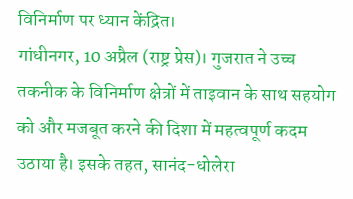विनिर्माण पर ध्यान केंद्रित।
गांधीनगर, 10 अप्रैल (राष्ट्र प्रेस)। गुजरात ने उच्च तकनीक के विनिर्माण क्षेत्रों में ताइवान के साथ सहयोग को और मजबूत करने की दिशा में महत्वपूर्ण कदम उठाया है। इसके तहत, सानंद-धोलेरा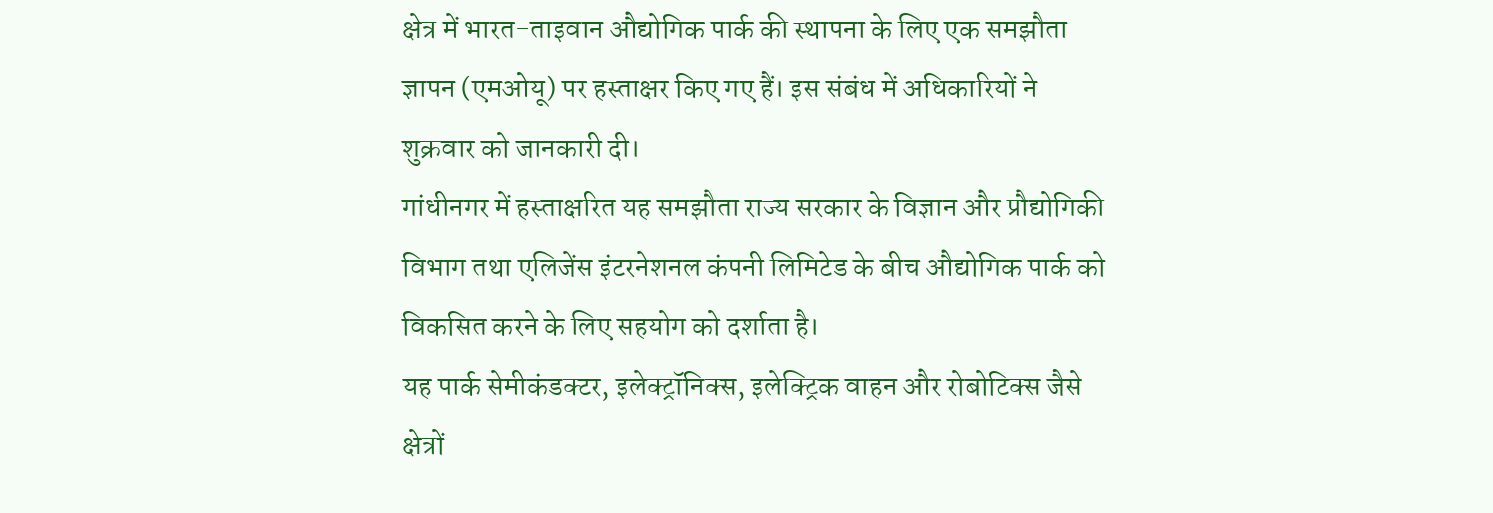क्षेत्र में भारत-ताइवान औद्योगिक पार्क की स्थापना के लिए एक समझौता ज्ञापन (एमओयू) पर हस्ताक्षर किए गए हैं। इस संबंध में अधिकारियों ने शुक्रवार को जानकारी दी।
गांधीनगर में हस्ताक्षरित यह समझौता राज्य सरकार के विज्ञान और प्रौद्योगिकी विभाग तथा एलिजेंस इंटरनेशनल कंपनी लिमिटेड के बीच औद्योगिक पार्क को विकसित करने के लिए सहयोग को दर्शाता है।
यह पार्क सेमीकंडक्टर, इलेक्ट्रॉनिक्स, इलेक्ट्रिक वाहन और रोबोटिक्स जैसे क्षेत्रों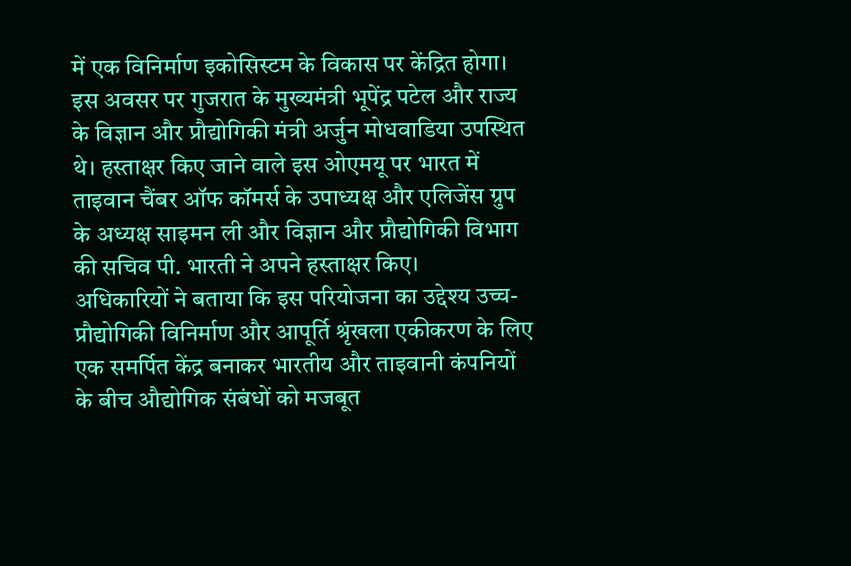में एक विनिर्माण इकोसिस्टम के विकास पर केंद्रित होगा।
इस अवसर पर गुजरात के मुख्यमंत्री भूपेंद्र पटेल और राज्य के विज्ञान और प्रौद्योगिकी मंत्री अर्जुन मोधवाडिया उपस्थित थे। हस्ताक्षर किए जाने वाले इस ओएमयू पर भारत में ताइवान चैंबर ऑफ कॉमर्स के उपाध्यक्ष और एलिजेंस ग्रुप के अध्यक्ष साइमन ली और विज्ञान और प्रौद्योगिकी विभाग की सचिव पी. भारती ने अपने हस्ताक्षर किए।
अधिकारियों ने बताया कि इस परियोजना का उद्देश्य उच्च-प्रौद्योगिकी विनिर्माण और आपूर्ति श्रृंखला एकीकरण के लिए एक समर्पित केंद्र बनाकर भारतीय और ताइवानी कंपनियों के बीच औद्योगिक संबंधों को मजबूत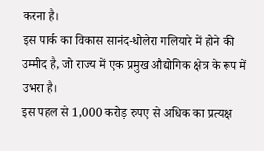करना है।
इस पार्क का विकास सानंद-धोलेरा गलियारे में होने की उम्मीद है, जो राज्य में एक प्रमुख औद्योगिक क्षेत्र के रूप में उभरा है।
इस पहल से 1,000 करोड़ रुपए से अधिक का प्रत्यक्ष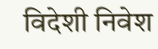विदेशी निवेश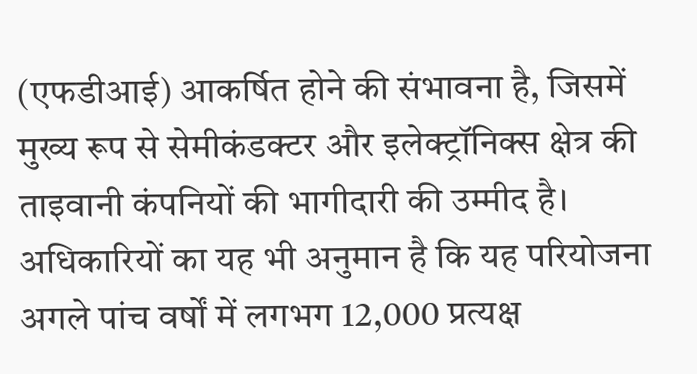(एफडीआई) आकर्षित होने की संभावना है, जिसमें मुख्य रूप से सेमीकंडक्टर और इलेक्ट्रॉनिक्स क्षेत्र की ताइवानी कंपनियों की भागीदारी की उम्मीद है।
अधिकारियों का यह भी अनुमान है कि यह परियोजना अगले पांच वर्षों में लगभग 12,000 प्रत्यक्ष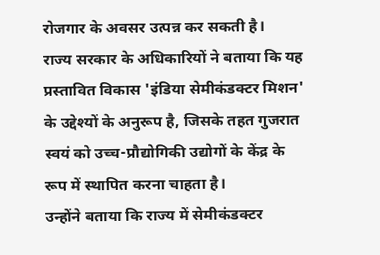रोजगार के अवसर उत्पन्न कर सकती है।
राज्य सरकार के अधिकारियों ने बताया कि यह प्रस्तावित विकास 'इंडिया सेमीकंडक्टर मिशन' के उद्देश्यों के अनुरूप है, जिसके तहत गुजरात स्वयं को उच्च-प्रौद्योगिकी उद्योगों के केंद्र के रूप में स्थापित करना चाहता है।
उन्होंने बताया कि राज्य में सेमीकंडक्टर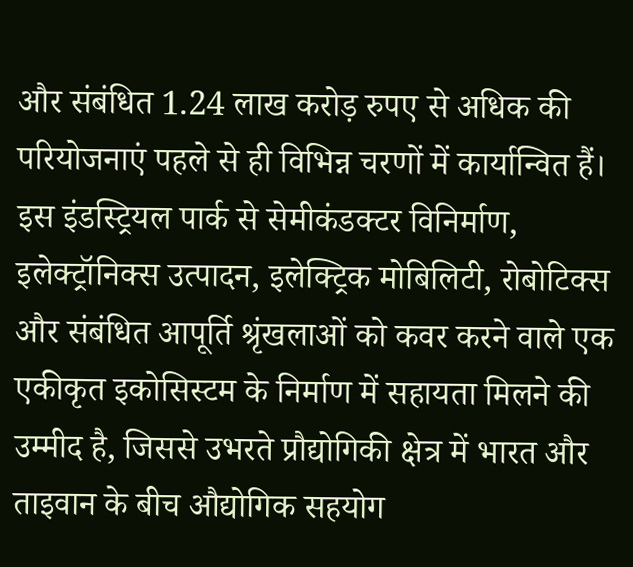और संबंधित 1.24 लाख करोड़ रुपए से अधिक की परियोजनाएं पहले से ही विभिन्न चरणों में कार्यान्वित हैं।
इस इंडस्ट्रियल पार्क से सेमीकंडक्टर विनिर्माण, इलेक्ट्रॉनिक्स उत्पादन, इलेक्ट्रिक मोबिलिटी, रोबोटिक्स और संबंधित आपूर्ति श्रृंखलाओं को कवर करने वाले एक एकीकृत इकोसिस्टम के निर्माण में सहायता मिलने की उम्मीद है, जिससे उभरते प्रौद्योगिकी क्षेत्र में भारत और ताइवान के बीच औद्योगिक सहयोग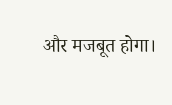और मजबूत होगा।